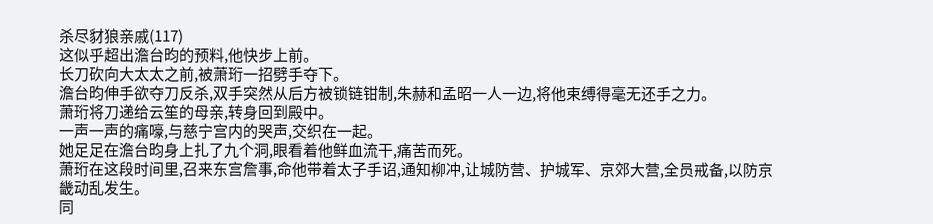杀尽豺狼亲戚(117)
这似乎超出澹台昀的预料,他快步上前。
长刀砍向大太太之前,被萧珩一招劈手夺下。
澹台昀伸手欲夺刀反杀,双手突然从后方被锁链钳制,朱赫和孟昭一人一边,将他束缚得毫无还手之力。
萧珩将刀递给云笙的母亲,转身回到殿中。
一声一声的痛嚎,与慈宁宫内的哭声,交织在一起。
她足足在澹台昀身上扎了九个洞,眼看着他鲜血流干,痛苦而死。
萧珩在这段时间里,召来东宫詹事,命他带着太子手诏,通知柳冲,让城防营、护城军、京郊大营,全员戒备,以防京畿动乱发生。
同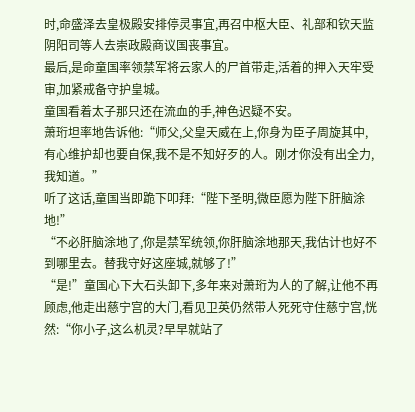时,命盛泽去皇极殿安排停灵事宜,再召中枢大臣、礼部和钦天监阴阳司等人去崇政殿商议国丧事宜。
最后,是命童国率领禁军将云家人的尸首带走,活着的押入天牢受审,加紧戒备守护皇城。
童国看着太子那只还在流血的手,神色迟疑不安。
萧珩坦率地告诉他:“师父,父皇天威在上,你身为臣子周旋其中,有心维护却也要自保,我不是不知好歹的人。刚才你没有出全力,我知道。”
听了这话,童国当即跪下叩拜:“陛下圣明,微臣愿为陛下肝脑涂地!”
“不必肝脑涂地了,你是禁军统领,你肝脑涂地那天,我估计也好不到哪里去。替我守好这座城,就够了!”
“是!”童国心下大石头卸下,多年来对萧珩为人的了解,让他不再顾虑,他走出慈宁宫的大门,看见卫英仍然带人死死守住慈宁宫,恍然:“你小子,这么机灵?早早就站了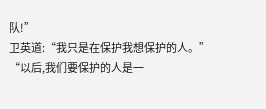队!”
卫英道:“我只是在保护我想保护的人。”
“以后,我们要保护的人是一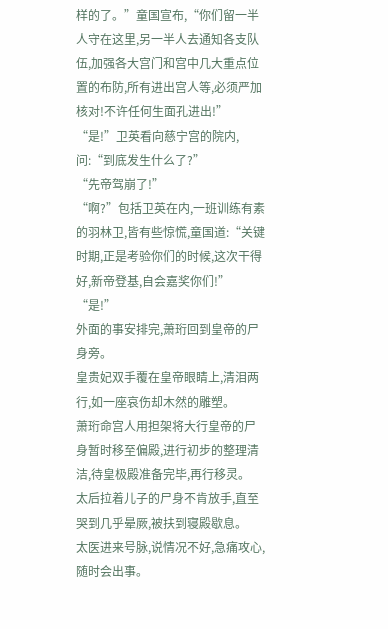样的了。”童国宣布,“你们留一半人守在这里,另一半人去通知各支队伍,加强各大宫门和宫中几大重点位置的布防,所有进出宫人等,必须严加核对!不许任何生面孔进出!”
“是!”卫英看向慈宁宫的院内,问:“到底发生什么了?”
“先帝驾崩了!”
“啊?”包括卫英在内,一班训练有素的羽林卫,皆有些惊慌,童国道:“关键时期,正是考验你们的时候,这次干得好,新帝登基,自会嘉奖你们!”
“是!”
外面的事安排完,萧珩回到皇帝的尸身旁。
皇贵妃双手覆在皇帝眼睛上,清泪两行,如一座哀伤却木然的雕塑。
萧珩命宫人用担架将大行皇帝的尸身暂时移至偏殿,进行初步的整理清洁,待皇极殿准备完毕,再行移灵。
太后拉着儿子的尸身不肯放手,直至哭到几乎晕厥,被扶到寝殿歇息。
太医进来号脉,说情况不好,急痛攻心,随时会出事。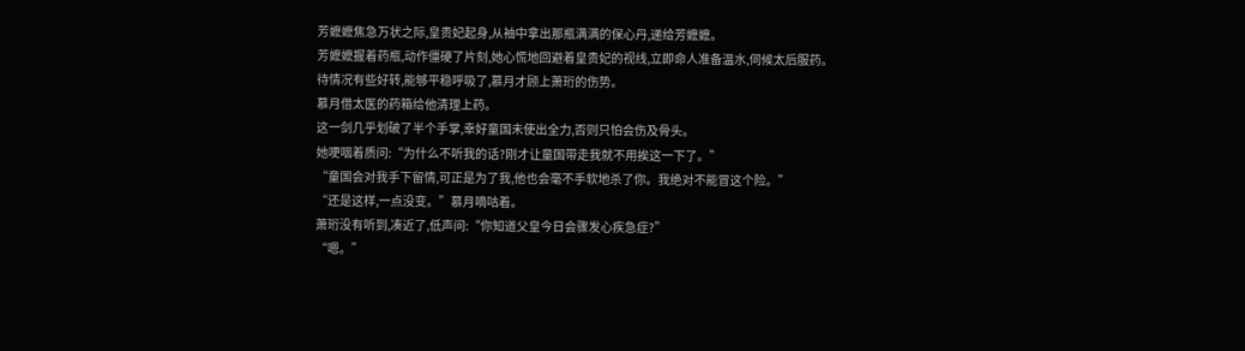芳嬷嬷焦急万状之际,皇贵妃起身,从袖中拿出那瓶满满的保心丹,递给芳嬷嬷。
芳嬷嬷握着药瓶,动作僵硬了片刻,她心慌地回避着皇贵妃的视线,立即命人准备温水,伺候太后服药。
待情况有些好转,能够平稳呼吸了,慕月才顾上萧珩的伤势。
慕月借太医的药箱给他清理上药。
这一剑几乎划破了半个手掌,幸好童国未使出全力,否则只怕会伤及骨头。
她哽咽着质问:“为什么不听我的话?刚才让童国带走我就不用挨这一下了。”
“童国会对我手下留情,可正是为了我,他也会毫不手软地杀了你。我绝对不能冒这个险。”
“还是这样,一点没变。”慕月嘀咕着。
萧珩没有听到,凑近了,低声问:“你知道父皇今日会骤发心疾急症?”
“嗯。”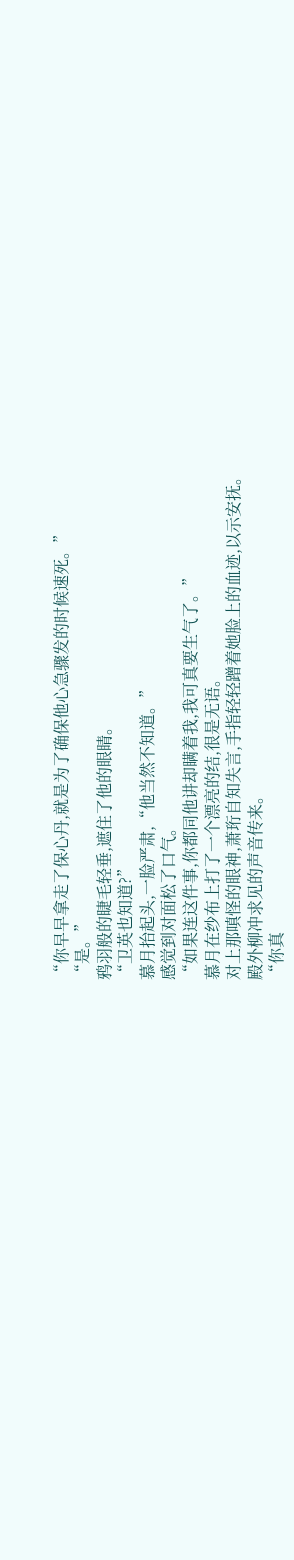“你早早拿走了保心丹,就是为了确保他心急骤发的时候速死。”
“是。”
鸦羽般的睫毛轻垂,遮住了他的眼睛。
“卫英也知道?”
慕月抬起头,一脸严肃,“他当然不知道。”
感觉到对面松了口气。
“如果连这件事,你都同他讲却瞒着我,我可真要生气了。”
慕月在纱布上打了一个漂亮的结,很是无语。
对上那嗔怪的眼神,萧珩自知失言,手指轻轻蹭着她脸上的血迹,以示安抚。
殿外柳冲求见的声音传来。
“你真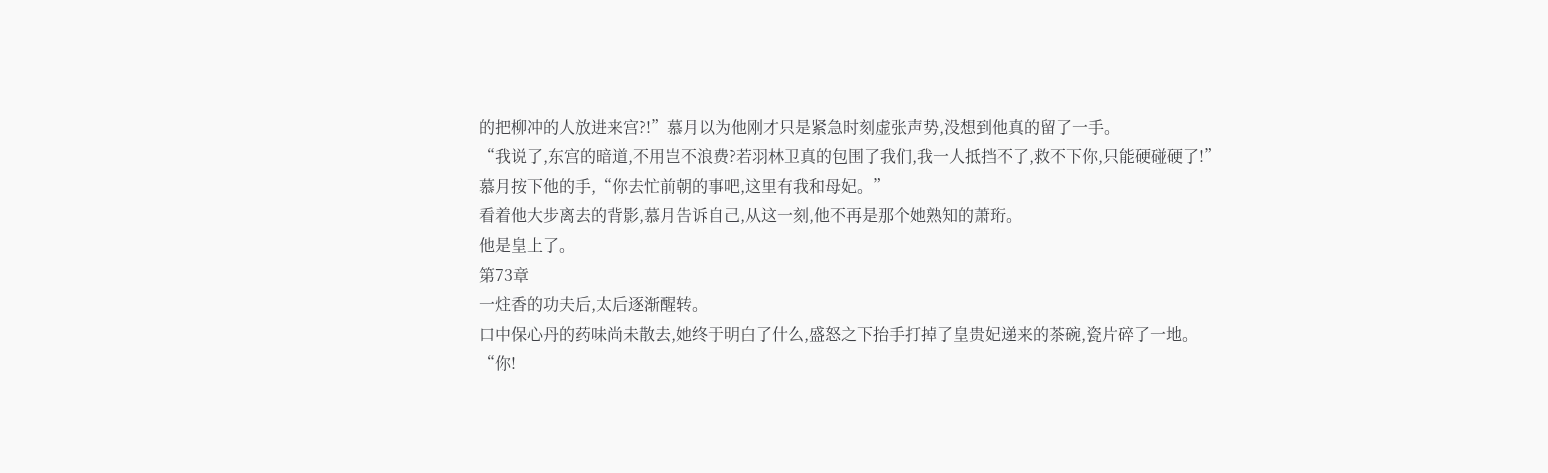的把柳冲的人放进来宫?!”慕月以为他刚才只是紧急时刻虚张声势,没想到他真的留了一手。
“我说了,东宫的暗道,不用岂不浪费?若羽林卫真的包围了我们,我一人抵挡不了,救不下你,只能硬碰硬了!”
慕月按下他的手,“你去忙前朝的事吧,这里有我和母妃。”
看着他大步离去的背影,慕月告诉自己,从这一刻,他不再是那个她熟知的萧珩。
他是皇上了。
第73章
一炷香的功夫后,太后逐渐醒转。
口中保心丹的药味尚未散去,她终于明白了什么,盛怒之下抬手打掉了皇贵妃递来的茶碗,瓷片碎了一地。
“你!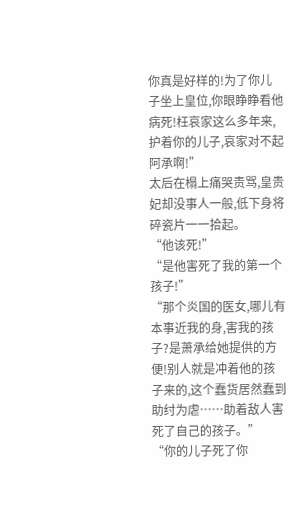你真是好样的!为了你儿子坐上皇位,你眼睁睁看他病死!枉哀家这么多年来,护着你的儿子,哀家对不起阿承啊!”
太后在榻上痛哭责骂,皇贵妃却没事人一般,低下身将碎瓷片一一拾起。
“他该死!”
“是他害死了我的第一个孩子!”
“那个炎国的医女,哪儿有本事近我的身,害我的孩子?是萧承给她提供的方便!别人就是冲着他的孩子来的,这个蠢货居然蠢到助纣为虐……助着敌人害死了自己的孩子。”
“你的儿子死了你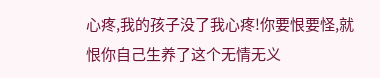心疼,我的孩子没了我心疼!你要恨要怪,就恨你自己生养了这个无情无义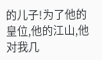的儿子!为了他的皇位,他的江山,他对我几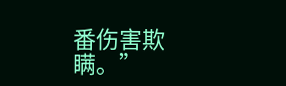番伤害欺瞒。”